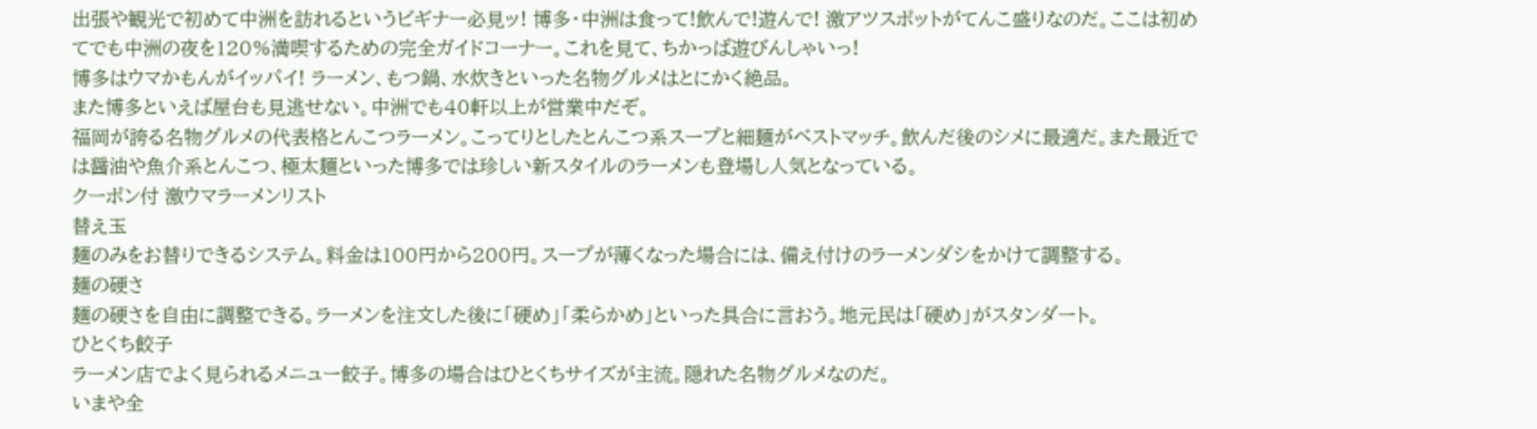出張や観光で初めて中洲を訪れるというビギナー必見ッ! 博多・中洲は食って!飲んで!遊んで! 激アツスポットがてんこ盛りなのだ。ここは初めてでも中洲の夜を120%満喫するための完全ガイドコーナー。これを見て、ちかっぱ遊びんしゃいっ!
博多はウマかもんがイッパイ! ラーメン、もつ鍋、水炊きといった名物グルメはとにかく絶品。
また博多といえば屋台も見逃せない。中洲でも40軒以上が営業中だぞ。
福岡が誇る名物グルメの代表格とんこつラーメン。こってりとしたとんこつ系スープと細麺がベストマッチ。飲んだ後のシメに最適だ。また最近では醤油や魚介系とんこつ、極太麺といった博多では珍しい新スタイルのラーメンも登場し人気となっている。
クーポン付 激ウマラーメンリスト
替え玉
麺のみをお替りできるシステム。料金は100円から200円。スープが薄くなった場合には、備え付けのラーメンダシをかけて調整する。
麺の硬さ
麺の硬さを自由に調整できる。ラーメンを注文した後に「硬め」「柔らかめ」といった具合に言おう。地元民は「硬め」がスタンダート。
ひとくち餃子
ラーメン店でよく見られるメニュー餃子。博多の場合はひとくちサイズが主流。隠れた名物グルメなのだ。
いまや全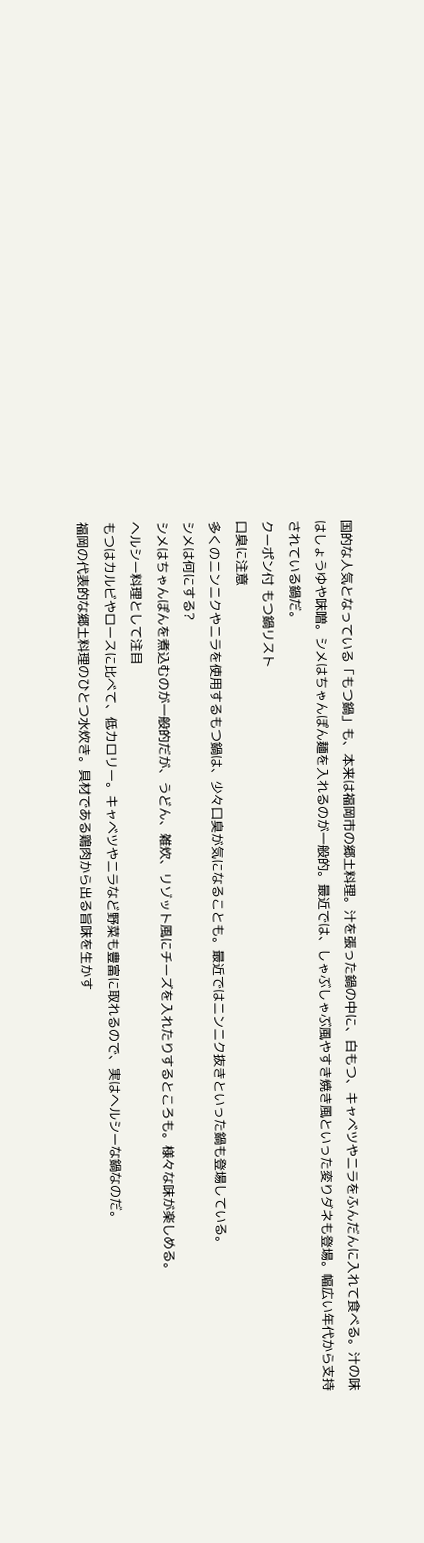国的な人気となっている「もつ鍋」も、本来は福岡市の郷土料理。汁を張った鍋の中に、白もつ、キャベツやニラをふんだんに入れて食べる。汁の味はしょうゆや味噌。シメはちゃんぽん麺を入れるのが一般的。最近では、しゃぶしゃぶ風やすき焼き風といった変りダネも登場。幅広い年代から支持されている鍋だ。
クーポン付 もつ鍋リスト
口臭に注意
多くのニンニクやニラを使用するもつ鍋は、少々口臭が気になることも。最近ではニンニク抜きといった鍋も登場している。
シメは何にする?
シメはちゃんぽんを煮込むのが一般的だが、うどん、雑炊、リゾット風にチーズを入れたりするところも。様々な味が楽しめる。
ヘルシー料理として注目
もつはカルビやロースに比べて、低カロリー。キャベツやニラなど野菜も豊富に取れるので、実はヘルシーな鍋なのだ。
福岡の代表的な郷土料理のひとつ水炊き。具材である鶏肉から出る旨味を生かす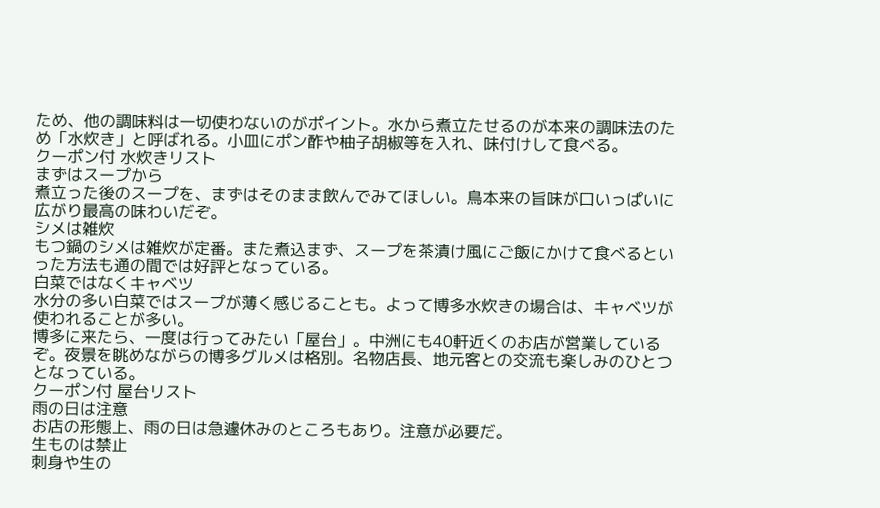ため、他の調味料は一切使わないのがポイント。水から煮立たせるのが本来の調味法のため「水炊き」と呼ばれる。小皿にポン酢や柚子胡椒等を入れ、味付けして食べる。
クーポン付 水炊きリスト
まずはスープから
煮立った後のスープを、まずはそのまま飲んでみてほしい。鳥本来の旨味が口いっぱいに広がり最高の味わいだぞ。
シメは雑炊
もつ鍋のシメは雑炊が定番。また煮込まず、スープを茶漬け風にご飯にかけて食べるといった方法も通の間では好評となっている。
白菜ではなくキャベツ
水分の多い白菜ではスープが薄く感じることも。よって博多水炊きの場合は、キャベツが使われることが多い。
博多に来たら、一度は行ってみたい「屋台」。中洲にも40軒近くのお店が営業しているぞ。夜景を眺めながらの博多グルメは格別。名物店長、地元客との交流も楽しみのひとつとなっている。
クーポン付 屋台リスト
雨の日は注意
お店の形態上、雨の日は急遽休みのところもあり。注意が必要だ。
生ものは禁止
刺身や生の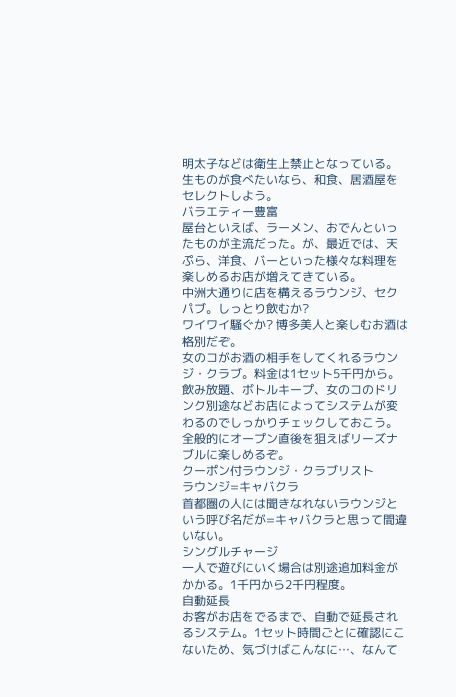明太子などは衛生上禁止となっている。生ものが食べたいなら、和食、居酒屋をセレクトしよう。
バラエティー豊富
屋台といえば、ラーメン、おでんといったものが主流だった。が、最近では、天ぷら、洋食、バーといった様々な料理を楽しめるお店が増えてきている。
中洲大通りに店を構えるラウンジ、セクパブ。しっとり飲むか?
ワイワイ騒ぐか? 博多美人と楽しむお酒は格別だぞ。
女のコがお酒の相手をしてくれるラウンジ・クラブ。料金は1セット5千円から。飲み放題、ボトルキープ、女のコのドリンク別途などお店によってシステムが変わるのでしっかりチェックしておこう。全般的にオープン直後を狙えばリーズナブルに楽しめるぞ。
クーポン付ラウンジ・クラブリスト
ラウンジ=キャバクラ
首都圏の人には聞きなれないラウンジという呼び名だが=キャバクラと思って間違いない。
シングルチャージ
一人で遊びにいく場合は別途追加料金がかかる。1千円から2千円程度。
自動延長
お客がお店をでるまで、自動で延長されるシステム。1セット時間ごとに確認にこないため、気づけばこんなに…、なんて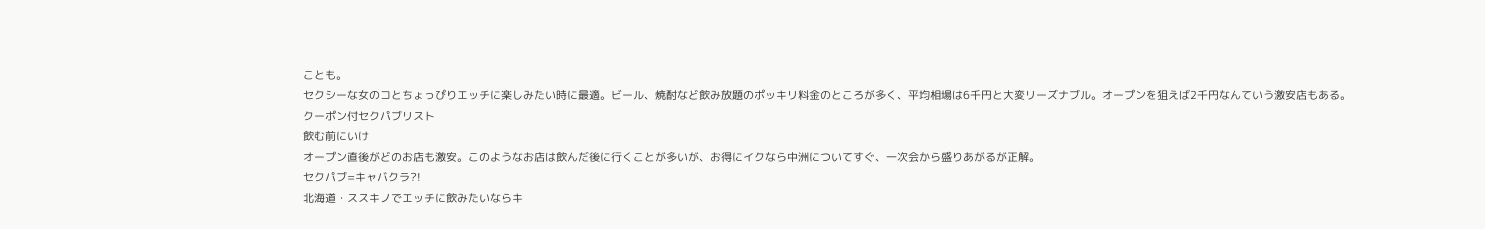ことも。
セクシーな女のコとちょっぴりエッチに楽しみたい時に最適。ビール、焼酎など飲み放題のポッキリ料金のところが多く、平均相場は6千円と大変リーズナブル。オープンを狙えば2千円なんていう激安店もある。
クーポン付セクパブリスト
飲む前にいけ
オープン直後がどのお店も激安。このようなお店は飲んだ後に行くことが多いが、お得にイクなら中洲についてすぐ、一次会から盛りあがるが正解。
セクパブ=キャバクラ?!
北海道・ススキノでエッチに飲みたいならキ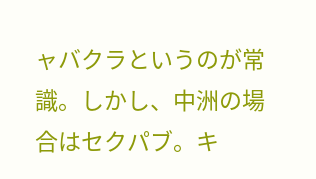ャバクラというのが常識。しかし、中洲の場合はセクパブ。キ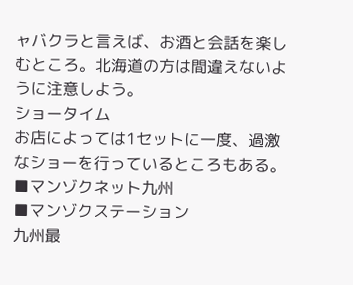ャバクラと言えば、お酒と会話を楽しむところ。北海道の方は間違えないように注意しよう。
ショータイム
お店によっては1セットに一度、過激なショーを行っているところもある。
■マンゾクネット九州
■マンゾクステーション
九州最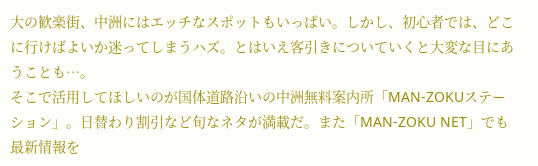大の歓楽街、中洲にはエッチなスポットもいっぱい。しかし、初心者では、どこに行けばよいか迷ってしまうハズ。とはいえ客引きについていくと大変な目にあうことも…。
そこで活用してほしいのが国体道路沿いの中洲無料案内所「MAN-ZOKUステーション」。日替わり割引など旬なネタが満載だ。また「MAN-ZOKU NET」でも最新情報を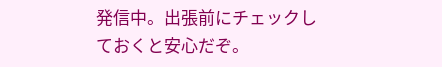発信中。出張前にチェックしておくと安心だぞ。